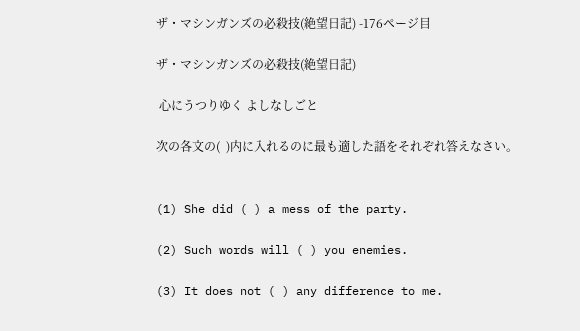ザ・マシンガンズの必殺技(絶望日記) -176ページ目

ザ・マシンガンズの必殺技(絶望日記)

 心にうつりゆく よしなしごと

次の各文の(  )内に入れるのに最も適した語をそれぞれ答えなさい。


(1) She did ( ) a mess of the party.

(2) Such words will ( ) you enemies.

(3) It does not ( ) any difference to me.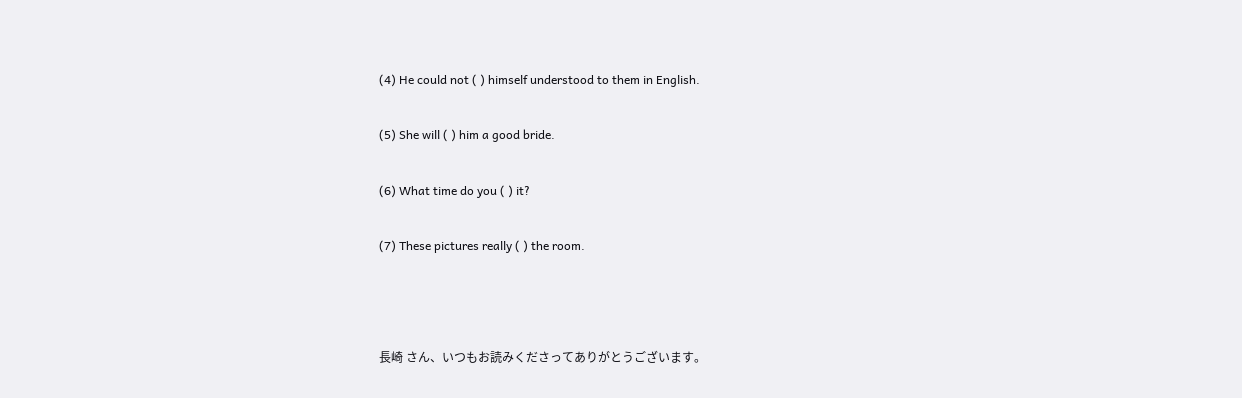(4) He could not ( ) himself understood to them in English.

(5) She will ( ) him a good bride.

(6) What time do you ( ) it?

(7) These pictures really ( ) the room.



長崎 さん、いつもお読みくださってありがとうございます。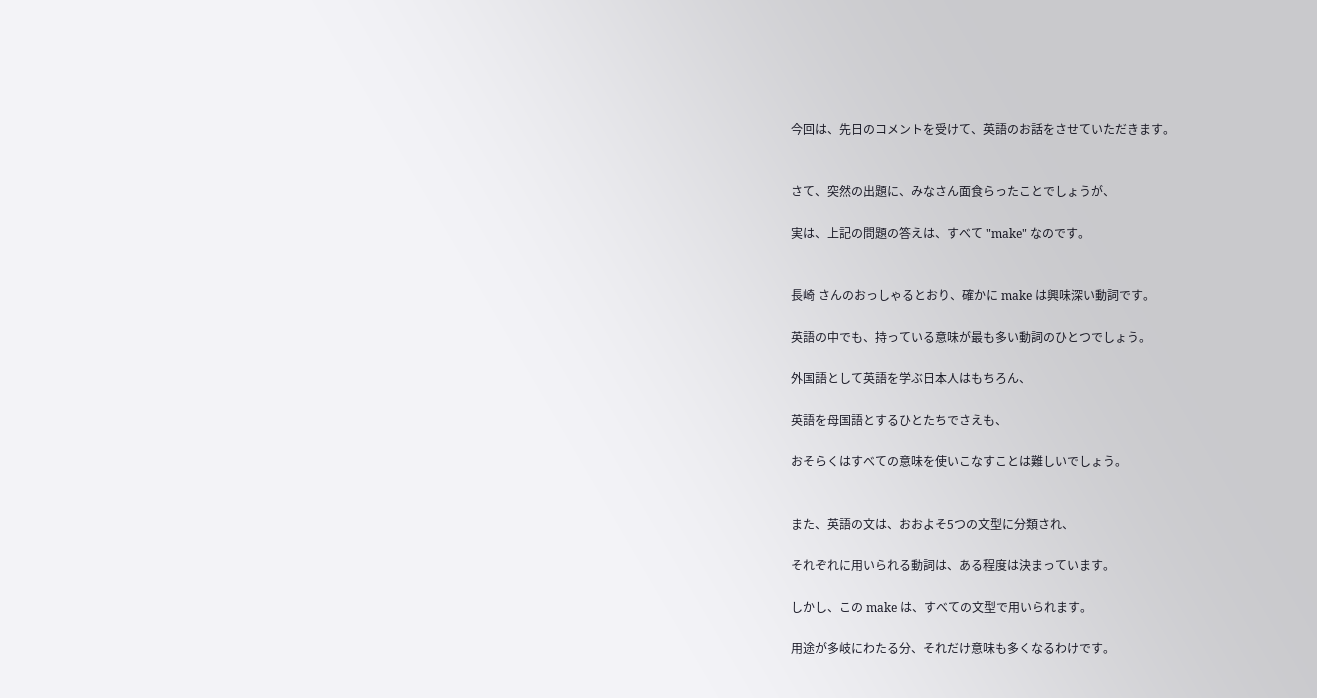今回は、先日のコメントを受けて、英語のお話をさせていただきます。


さて、突然の出題に、みなさん面食らったことでしょうが、

実は、上記の問題の答えは、すべて "make" なのです。


長崎 さんのおっしゃるとおり、確かに make は興味深い動詞です。

英語の中でも、持っている意味が最も多い動詞のひとつでしょう。

外国語として英語を学ぶ日本人はもちろん、

英語を母国語とするひとたちでさえも、

おそらくはすべての意味を使いこなすことは難しいでしょう。


また、英語の文は、おおよそ5つの文型に分類され、

それぞれに用いられる動詞は、ある程度は決まっています。

しかし、この make は、すべての文型で用いられます。

用途が多岐にわたる分、それだけ意味も多くなるわけです。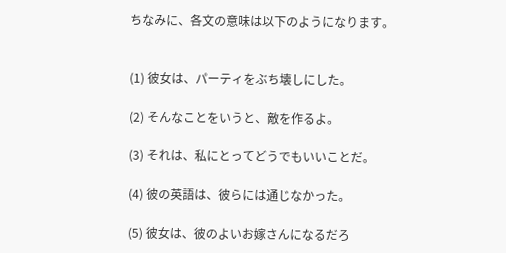ちなみに、各文の意味は以下のようになります。


(1) 彼女は、パーティをぶち壊しにした。

(2) そんなことをいうと、敵を作るよ。

(3) それは、私にとってどうでもいいことだ。

(4) 彼の英語は、彼らには通じなかった。

(5) 彼女は、彼のよいお嫁さんになるだろ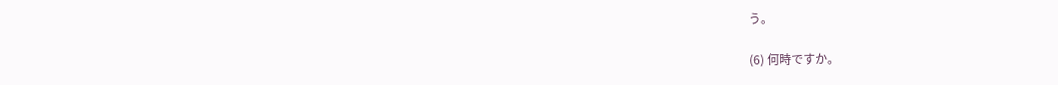う。

(6) 何時ですか。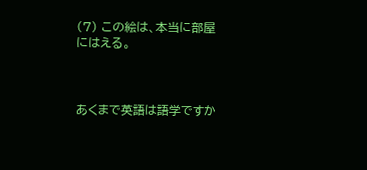(7) この絵は、本当に部屋にはえる。



あくまで英語は語学ですか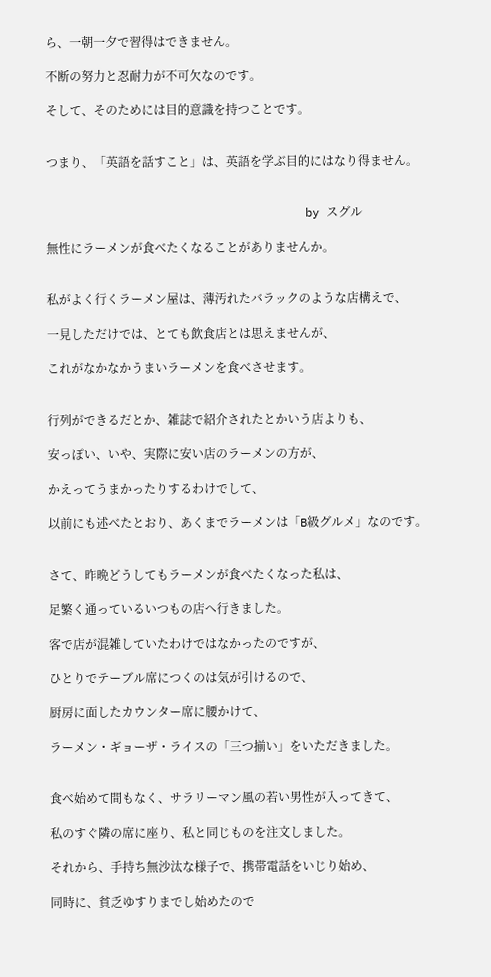ら、一朝一夕で習得はできません。

不断の努力と忍耐力が不可欠なのです。

そして、そのためには目的意識を持つことです。


つまり、「英語を話すこと」は、英語を学ぶ目的にはなり得ません。


                                     by スグル

無性にラーメンが食べたくなることがありませんか。


私がよく行くラーメン屋は、薄汚れたバラックのような店構えで、

一見しただけでは、とても飲食店とは思えませんが、

これがなかなかうまいラーメンを食べさせます。


行列ができるだとか、雑誌で紹介されたとかいう店よりも、

安っぽい、いや、実際に安い店のラーメンの方が、

かえってうまかったりするわけでして、

以前にも述べたとおり、あくまでラーメンは「B級グルメ」なのです。


さて、昨晩どうしてもラーメンが食べたくなった私は、

足繁く通っているいつもの店へ行きました。

客で店が混雑していたわけではなかったのですが、

ひとりでテーブル席につくのは気が引けるので、

厨房に面したカウンター席に腰かけて、

ラーメン・ギョーザ・ライスの「三つ揃い」をいただきました。


食べ始めて間もなく、サラリーマン風の若い男性が入ってきて、

私のすぐ隣の席に座り、私と同じものを注文しました。

それから、手持ち無沙汰な様子で、携帯電話をいじり始め、

同時に、貧乏ゆすりまでし始めたので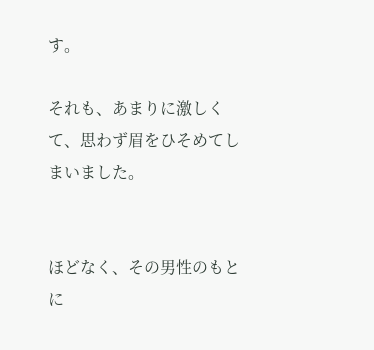す。

それも、あまりに激しくて、思わず眉をひそめてしまいました。


ほどなく、その男性のもとに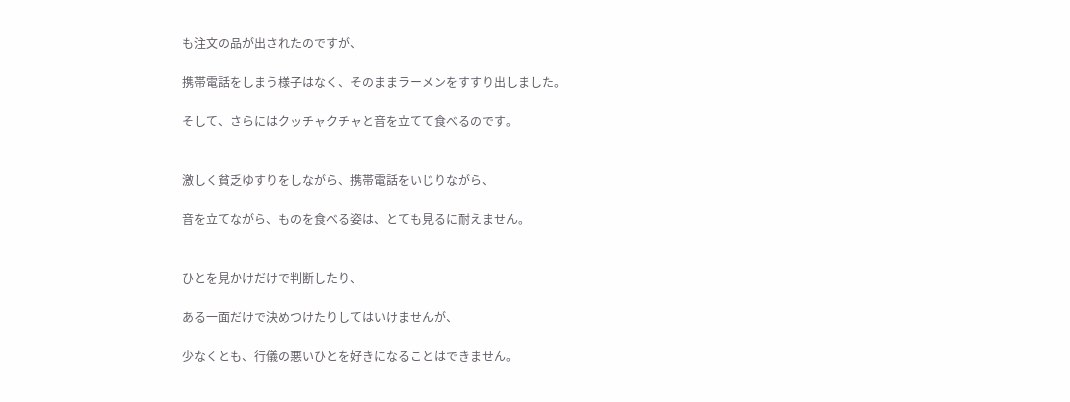も注文の品が出されたのですが、

携帯電話をしまう様子はなく、そのままラーメンをすすり出しました。

そして、さらにはクッチャクチャと音を立てて食べるのです。


激しく貧乏ゆすりをしながら、携帯電話をいじりながら、

音を立てながら、ものを食べる姿は、とても見るに耐えません。


ひとを見かけだけで判断したり、

ある一面だけで決めつけたりしてはいけませんが、

少なくとも、行儀の悪いひとを好きになることはできません。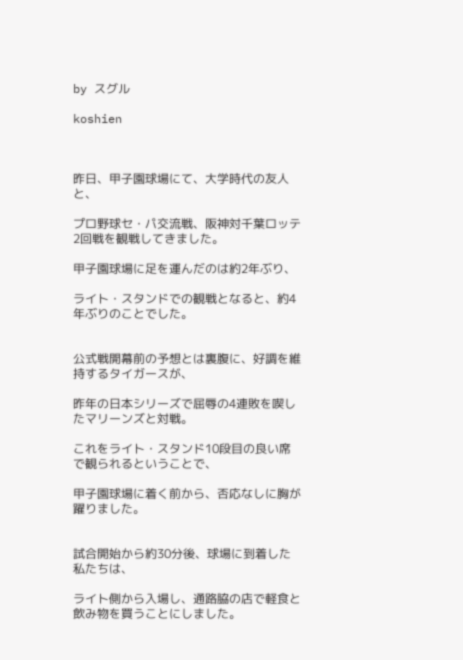by スグル

koshien



昨日、甲子園球場にて、大学時代の友人と、

プロ野球セ・パ交流戦、阪神対千葉ロッテ2回戦を観戦してきました。

甲子園球場に足を運んだのは約2年ぶり、

ライト・スタンドでの観戦となると、約4年ぶりのことでした。


公式戦開幕前の予想とは裏腹に、好調を維持するタイガースが、

昨年の日本シリーズで屈辱の4連敗を喫したマリーンズと対戦。

これをライト・スタンド10段目の良い席で観られるということで、

甲子園球場に着く前から、否応なしに胸が躍りました。


試合開始から約30分後、球場に到着した私たちは、

ライト側から入場し、通路脇の店で軽食と飲み物を買うことにしました。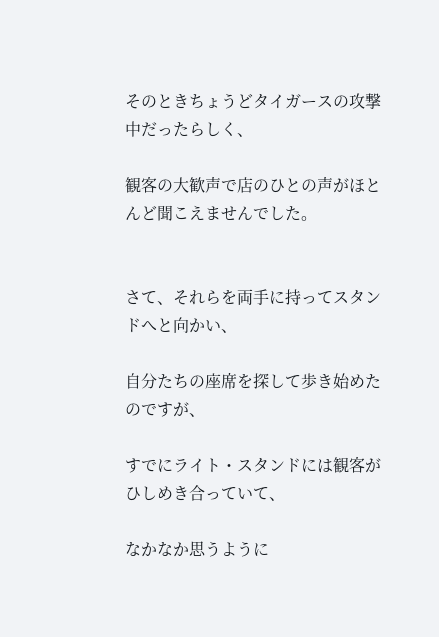そのときちょうどタイガースの攻撃中だったらしく、

観客の大歓声で店のひとの声がほとんど聞こえませんでした。


さて、それらを両手に持ってスタンドへと向かい、

自分たちの座席を探して歩き始めたのですが、

すでにライト・スタンドには観客がひしめき合っていて、

なかなか思うように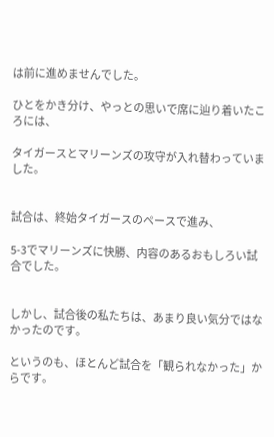は前に進めませんでした。

ひとをかき分け、やっとの思いで席に辿り着いたころには、

タイガースとマリーンズの攻守が入れ替わっていました。


試合は、終始タイガースのペースで進み、

5-3でマリーンズに快勝、内容のあるおもしろい試合でした。


しかし、試合後の私たちは、あまり良い気分ではなかったのです。

というのも、ほとんど試合を「観られなかった」からです。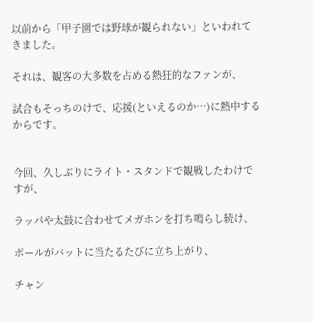以前から「甲子園では野球が観られない」といわれてきました。

それは、観客の大多数を占める熱狂的なファンが、

試合もそっちのけで、応援(といえるのか…)に熱中するからです。


今回、久しぶりにライト・スタンドで観戦したわけですが、

ラッパや太鼓に合わせてメガホンを打ち鳴らし続け、

ボールがバットに当たるたびに立ち上がり、

チャン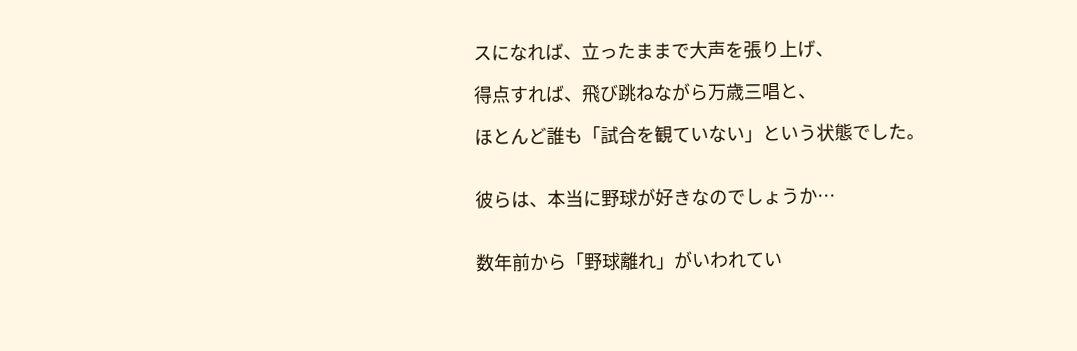スになれば、立ったままで大声を張り上げ、

得点すれば、飛び跳ねながら万歳三唱と、

ほとんど誰も「試合を観ていない」という状態でした。


彼らは、本当に野球が好きなのでしょうか…


数年前から「野球離れ」がいわれてい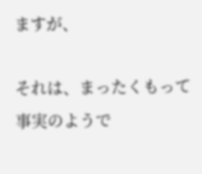ますが、

それは、まったくもって事実のようで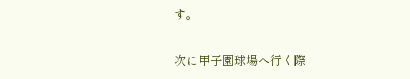す。

次に甲子園球場へ行く際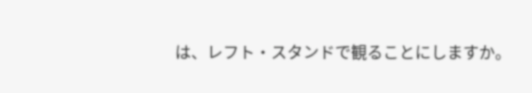は、レフト・スタンドで観ることにしますか。